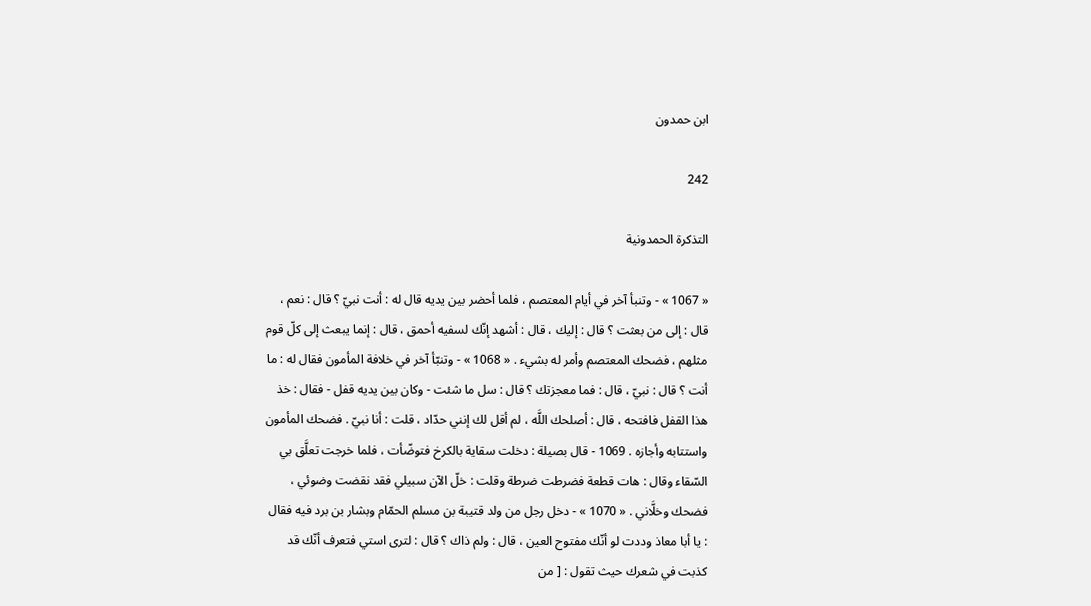ابن حمدون

242

التذكرة الحمدونية

« 1067 » - وتنبأ آخر في أيام المعتصم ، فلما أحضر بين يديه قال له : أنت نبيّ ؟ قال : نعم ، قال : إلى من بعثت ؟ قال : إليك ، قال : أشهد إنّك لسفيه أحمق ، قال : إنما يبعث إلى كلّ قوم مثلهم ، فضحك المعتصم وأمر له بشيء . « 1068 » - وتنبّأ آخر في خلافة المأمون فقال له : ما أنت ؟ قال : نبيّ ، قال : فما معجزتك ؟ قال : سل ما شئت - وكان بين يديه قفل - فقال : خذ هذا القفل فافتحه ، قال : أصلحك اللَّه ، لم أقل لك إنني حدّاد ، قلت : أنا نبيّ . فضحك المأمون واستتابه وأجازه . 1069 - قال بصيلة : دخلت سقاية بالكرخ فتوضّأت ، فلما خرجت تعلَّق بي السّقاء وقال : هات قطعة فضرطت ضرطة وقلت : خلّ الآن سبيلي فقد نقضت وضوئي ، فضحك وخلَّاني . « 1070 » - دخل رجل من ولد قتيبة بن مسلم الحمّام وبشار بن برد فيه فقال : يا أبا معاذ وددت لو أنّك مفتوح العين ، قال : ولم ذاك ؟ قال : لترى استي فتعرف أنّك قد كذبت في شعرك حيث تقول : [ من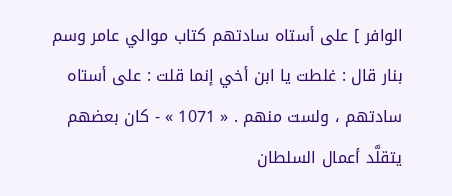الوافر ] على أستاه سادتهم كتاب موالي عامر وسم بنار قال : غلطت يا ابن أخي إنما قلت : على أستاه سادتهم ، ولست منهم . « 1071 » - كان بعضهم يتقلَّد أعمال السلطان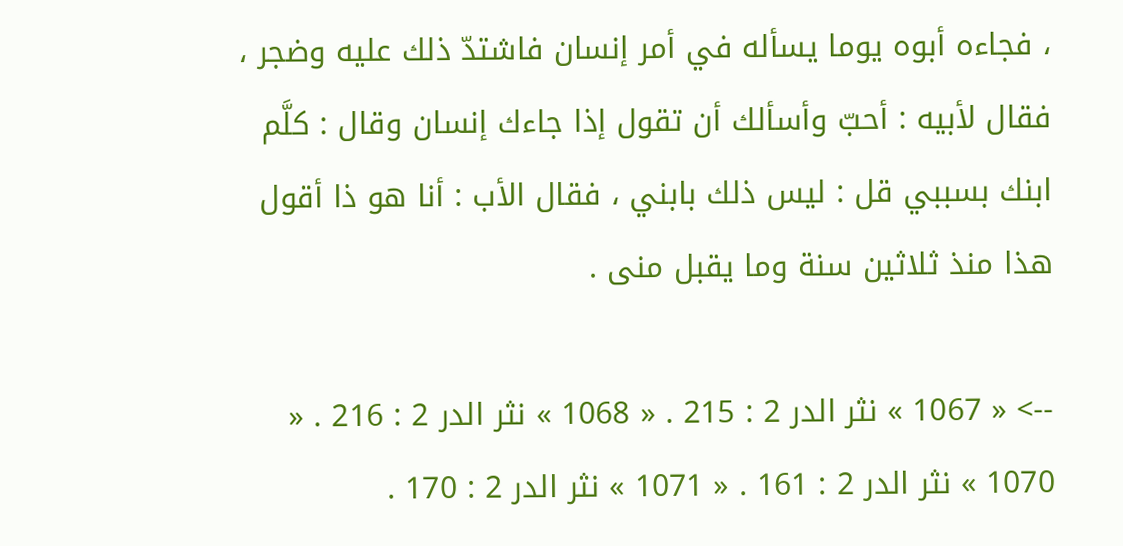، فجاءه أبوه يوما يسأله في أمر إنسان فاشتدّ ذلك عليه وضجر ، فقال لأبيه : أحبّ وأسألك أن تقول إذا جاءك إنسان وقال : كلَّم ابنك بسببي قل : ليس ذلك بابني ، فقال الأب : أنا هو ذا أقول هذا منذ ثلاثين سنة وما يقبل منى .

--> « 1067 » نثر الدر 2 : 215 . « 1068 » نثر الدر 2 : 216 . « 1070 » نثر الدر 2 : 161 . « 1071 » نثر الدر 2 : 170 .